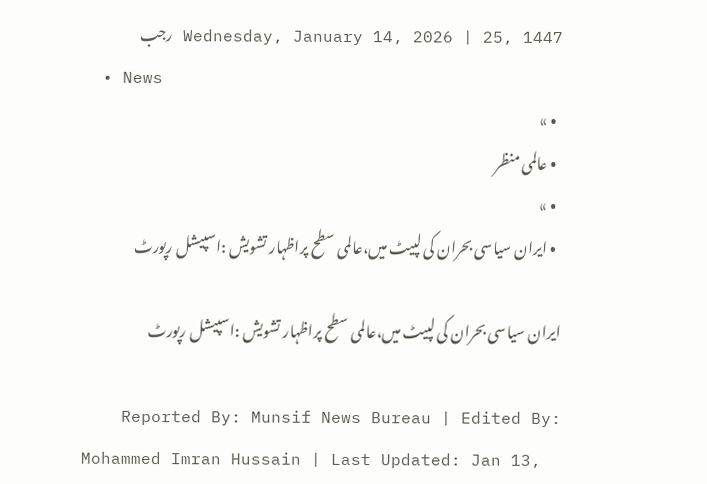Wednesday, January 14, 2026 | 25, 1447 رجب
  • News
  • »
  • عالمی منظر
  • »
  • ایران سیاسی بحران کی لپیٹ میں،عالمی سطح پراظہار تشویش :اسپیشل رپورٹ

ایران سیاسی بحران کی لپیٹ میں،عالمی سطح پراظہار تشویش :اسپیشل رپورٹ

    Reported By: Munsif News Bureau | Edited By: Mohammed Imran Hussain | Last Updated: Jan 13,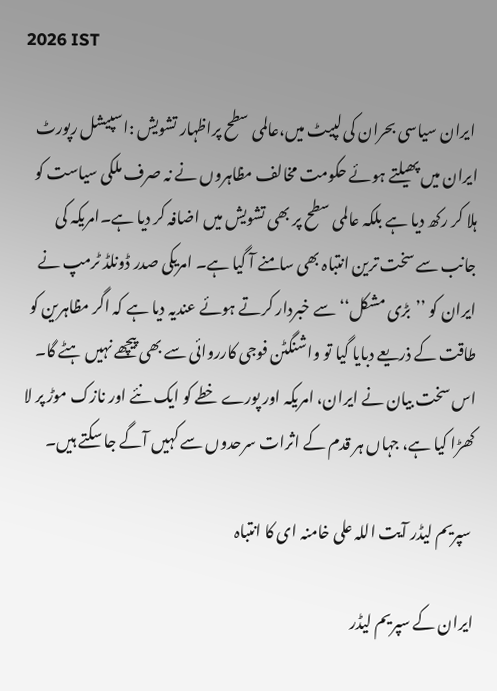2026 IST

 ایران سیاسی بحران کی لپیٹ میں،عالمی سطح پراظہار تشویش :اسپیشل رپورٹ
ایران میں پھیلتے ہوئے حکومت مخالف مظاہروں نے نہ صرف ملکی سیاست کو ہلا کر رکھ دیا ہے بلکہ عالمی سطح پر بھی تشویش میں اضافہ کر دیا ہے۔امریکہ کی جانب سے سخت ترین انتباہ بھی سامنے آ گیا ہے۔ امریکی صدر ڈونلڈ ٹرمپ نے ایران کو ’’بڑی مشکل‘‘ سے خبردار کرتے ہوئے عندیہ دیا ہے کہ اگر مظاہرین کو طاقت کے ذریعے دبایا گیا تو واشنگٹن فوجی کارروائی سے بھی پیچھے نہیں ہٹے گا۔ اس سخت بیان نے ایران، امریکہ اور پورے خطے کو ایک نئے اور نازک موڑ پر لا کھڑا کیا ہے، جہاں ہر قدم کے اثرات سرحدوں سے کہیں آگے جا سکتے ہیں۔

 سپریم لیڈر آیت اللہ علی خامنہ ای کا انتباہ

ایران کے سپریم لیڈر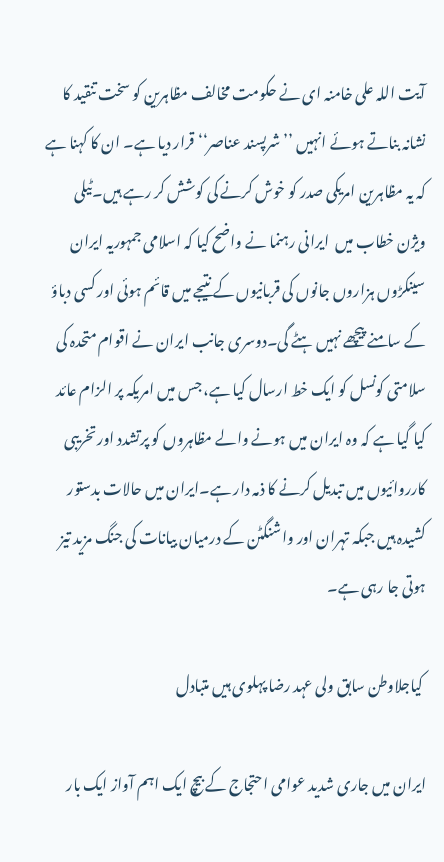آیت اللہ علی خامنہ ای نے حکومت مخالف مظاہرین کو سخت تنقید کا نشانہ بناتے ہوئے انہیں ’’شرپسند عناصر‘‘ قرار دیا ہے۔ ان کا کہنا ہے کہ یہ مظاہرین امریکی صدر کو خوش کرنے کی کوشش کر رہے ہیں۔ٹیلی ویژن خطاب میں  ایرانی رہنما نے واضح کیا کہ اسلامی جمہوریہ ایران سینکڑوں ہزاروں جانوں کی قربانیوں کے نتیجے میں قائم ہوئی اور کسی دباؤ کے سامنے پیچھے نہیں ہٹے گی۔دوسری جانب ایران نے اقوام متحدہ کی سلامتی کونسل کو ایک خط ارسال کیا ہے، جس میں امریکہ پر الزام عائد کیا گیا ہے کہ وہ ایران میں ہونے والے مظاہروں کو پرتشدد اور تخریبی کارروائیوں میں تبدیل کرنے کا ذمہ دار ہے۔ایران میں حالات بدستور کشیدہ ہیں جبکہ تہران اور واشنگٹن کے درمیان بیانات کی جنگ مزید تیز ہوتی جا رہی ہے۔

 کیاجلاوطن سابق ولی عہد رضا پہلوی ہیں متبادل

ایران میں جاری شدید عوامی احتجاج کے بیچ ایک اہم آواز ایک بار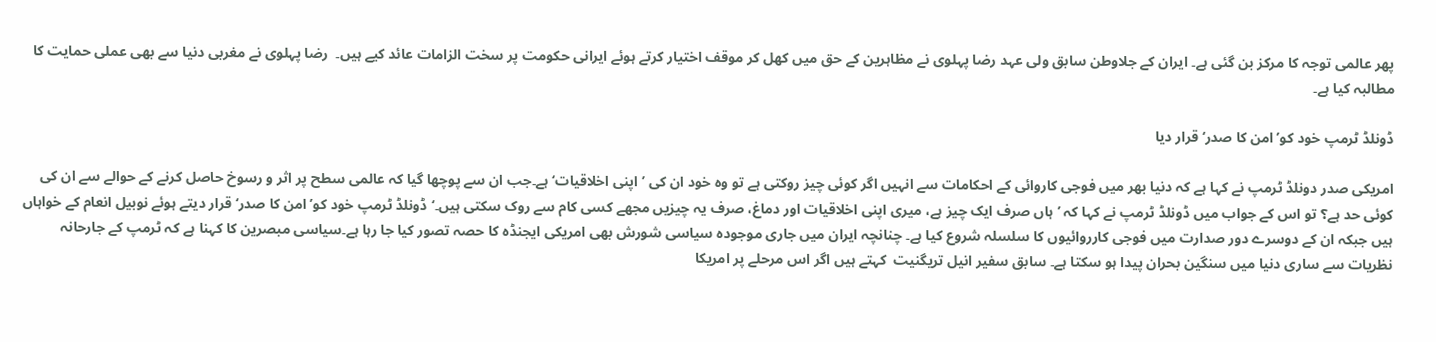پھر عالمی توجہ کا مرکز بن گئی ہے۔ ایران کے جلاوطن سابق ولی عہد رضا پہلوی نے مظاہرین کے حق میں کھل کر موقف اختیار کرتے ہوئے ایرانی حکومت پر سخت الزامات عائد کیے ہیں۔  رضا پہلوی نے مغربی دنیا سے بھی عملی حمایت کا مطالبہ کیا ہے۔

ڈونلڈ ٹرمپ خود کو’امن کا صدر‘ قرار دیا

امریکی صدر دونلڈ ٹرمپ نے کہا ہے کہ دنیا بھر میں فوجی کاروائی کے احکامات سے انہیں اگر کوئی چیز روکتی ہے تو وہ خود ان کی ’اپنی اخلاقیات‘ ہے۔جب ان سے پوچھا گیا کہ عالمی سطح پر اثر و رسوخ حاصل کرنے کے حوالے سے ان کی کوئی حد ہے؟ تو اس کے جواب میں ڈونلڈ ٹرمپ نے کہا کہ ’ہاں صرف ایک چیز ہے، میری اپنی اخلاقیات اور دماغ، صرف یہ چیزیں مجھے کسی کام سے روک سکتی ہیں۔‘ڈونلڈ ٹرمپ خود کو’امن کا صدر‘ قرار دیتے ہوئے نوبیل انعام کے خواہاں ہیں جبکہ ان کے دوسرے دور صدارت میں فوجی کارروائیوں کا سلسلہ شروع کیا ہے۔ چنانچہ ایران میں جاری موجودہ سیاسی شورش بھی امریکی ایجنڈہ کا حصہ تصور کیا جا رہا ہے۔سیاسی مبصرین کا کہنا ہے کہ ٹرمپ کے جارحانہ نظریات سے ساری دنیا میں سنگین بحران پیدا ہو سکتا ہے۔ سابق سفیر انیل تریگنیت  کہتے ہیں اگر اس مرحلے پر امریکا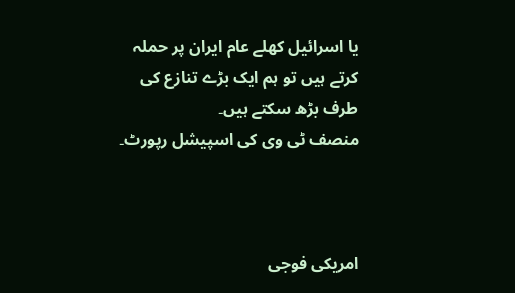یا اسرائیل کھلے عام ایران پر حملہ کرتے ہیں تو ہم ایک بڑے تنازع کی طرف بڑھ سکتے ہیں۔
منصف ٹی وی کی اسپیشل رپورٹ۔



امریکی فوجی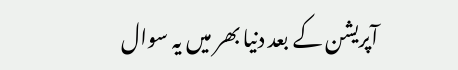آپریشن کے بعد دنیا بھر میں یہ سوال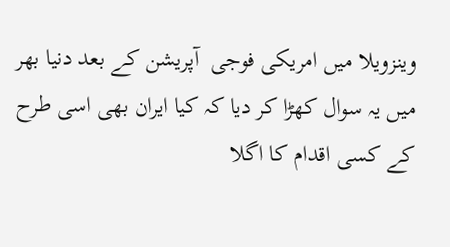وینزویلا میں امریکی فوجی  آپریشن کے بعد دنیا بھر میں یہ سوال کھڑا کر دیا کہ کیا ایران بھی اسی طرح کے کسی اقدام کا اگلا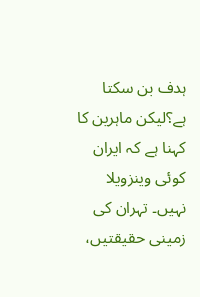ہدف بن سکتا ہے؟لیکن ماہرین کا کہنا ہے کہ ایران کوئی وینزویلا نہیں۔ تہران کی زمینی حقیقتیں،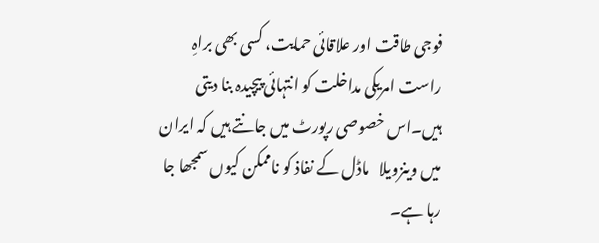فوجی طاقت اور علاقائی حمایت، کسی بھی براہِ راست امریکی مداخلت کو انتہائی پیچیدہ بنا دیتی ہیں۔اس خصوصی رپورٹ میں جانتے ہیں کہ ایران میں وینزویلا   ماڈل کے نفاذ کو ناممکن کیوں سمجھا جا رہا ہے۔